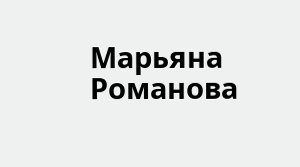Марьяна Романова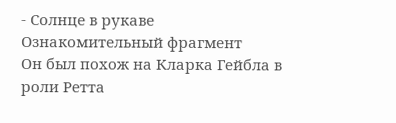- Солнце в рукаве
Ознакомительный фрагмент
Он был похож на Кларка Гейбла в роли Ретта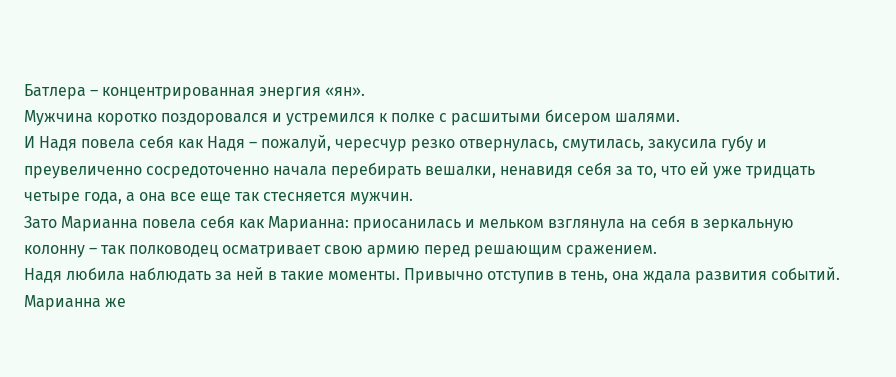Батлера – концентрированная энергия «ян».
Мужчина коротко поздоровался и устремился к полке с расшитыми бисером шалями.
И Надя повела себя как Надя – пожалуй, чересчур резко отвернулась, смутилась, закусила губу и преувеличенно сосредоточенно начала перебирать вешалки, ненавидя себя за то, что ей уже тридцать четыре года, а она все еще так стесняется мужчин.
Зато Марианна повела себя как Марианна: приосанилась и мельком взглянула на себя в зеркальную колонну – так полководец осматривает свою армию перед решающим сражением.
Надя любила наблюдать за ней в такие моменты. Привычно отступив в тень, она ждала развития событий.
Марианна же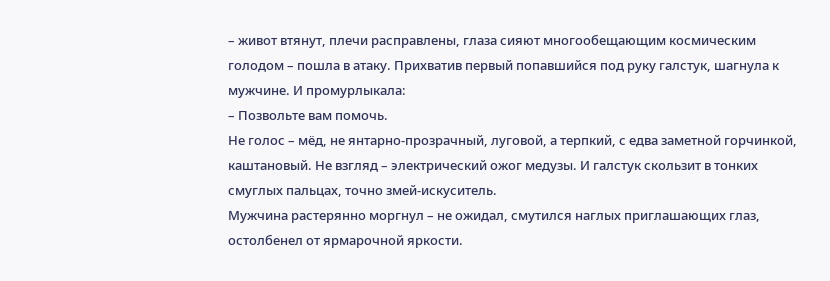– живот втянут, плечи расправлены, глаза сияют многообещающим космическим голодом – пошла в атаку. Прихватив первый попавшийся под руку галстук, шагнула к мужчине. И промурлыкала:
– Позвольте вам помочь.
Не голос – мёд, не янтарно-прозрачный, луговой, а терпкий, с едва заметной горчинкой, каштановый. Не взгляд – электрический ожог медузы. И галстук скользит в тонких смуглых пальцах, точно змей-искуситель.
Мужчина растерянно моргнул – не ожидал, смутился наглых приглашающих глаз, остолбенел от ярмарочной яркости.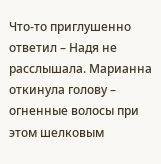Что-то приглушенно ответил – Надя не расслышала. Марианна откинула голову – огненные волосы при этом шелковым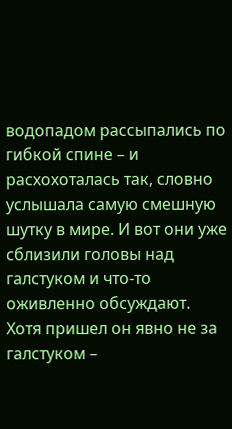водопадом рассыпались по гибкой спине – и расхохоталась так, словно услышала самую смешную шутку в мире. И вот они уже сблизили головы над галстуком и что-то оживленно обсуждают.
Хотя пришел он явно не за галстуком –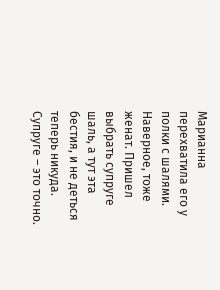Марианна перехватила его у полки с шалями. Наверное, тоже женат. Пришел выбрать супруге шаль, а тут эта бестия, и не деться теперь никуда. Супруге – это точно.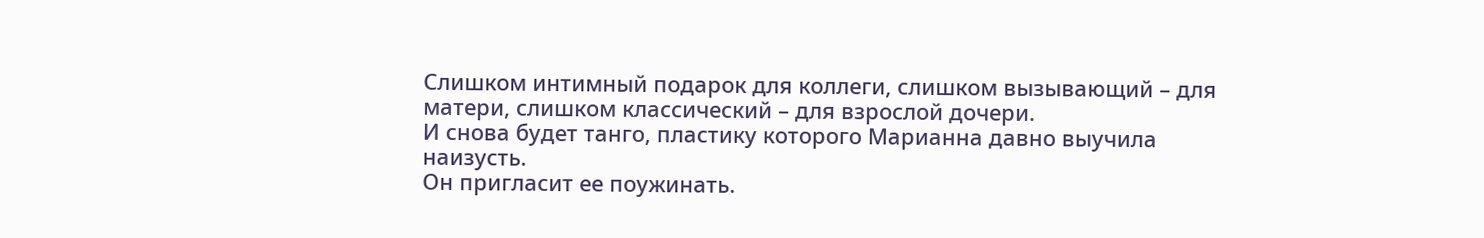Слишком интимный подарок для коллеги, слишком вызывающий – для матери, слишком классический – для взрослой дочери.
И снова будет танго, пластику которого Марианна давно выучила наизусть.
Он пригласит ее поужинать.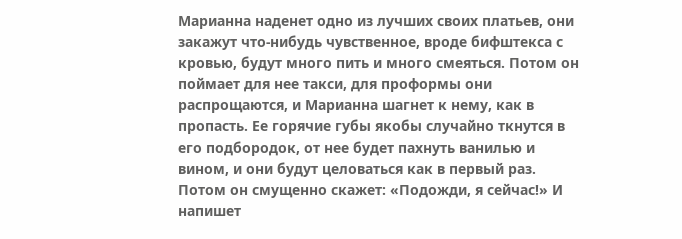Марианна наденет одно из лучших своих платьев, они закажут что-нибудь чувственное, вроде бифштекса с кровью, будут много пить и много смеяться. Потом он поймает для нее такси, для проформы они распрощаются, и Марианна шагнет к нему, как в пропасть. Ее горячие губы якобы случайно ткнутся в его подбородок, от нее будет пахнуть ванилью и вином, и они будут целоваться как в первый раз.
Потом он смущенно скажет: «Подожди, я сейчас!» И напишет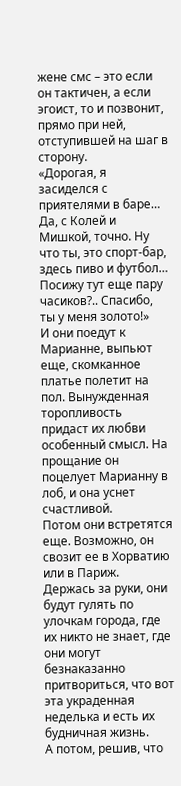жене смс – это если он тактичен, а если эгоист, то и позвонит, прямо при ней, отступившей на шаг в сторону.
«Дорогая, я засиделся с приятелями в баре… Да, с Колей и Мишкой, точно. Ну что ты, это спорт-бар, здесь пиво и футбол… Посижу тут еще пару часиков?.. Спасибо, ты у меня золото!»
И они поедут к Марианне, выпьют еще, скомканное платье полетит на пол. Вынужденная торопливость придаст их любви особенный смысл. На прощание он поцелует Марианну в лоб, и она уснет счастливой.
Потом они встретятся еще. Возможно, он свозит ее в Хорватию или в Париж. Держась за руки, они будут гулять по улочкам города, где их никто не знает, где они могут безнаказанно притвориться, что вот эта украденная неделька и есть их будничная жизнь.
А потом, решив, что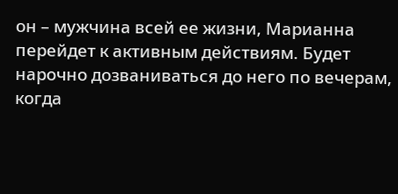он – мужчина всей ее жизни, Марианна перейдет к активным действиям. Будет нарочно дозваниваться до него по вечерам, когда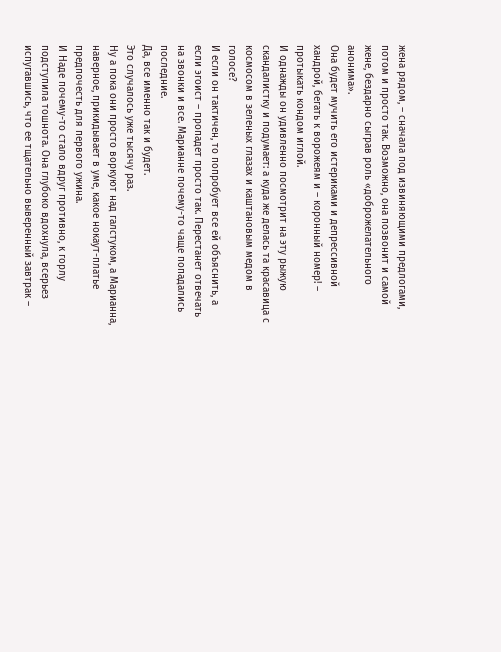жена рядом, – сначала под извиняющими предлогами, потом и просто так. Возможно, она позвонит и самой жене, бездарно сыграв роль «доброжелательного анонима».
Она будет мучить его истериками и депрессивной хандрой, бегать к ворожеям и – коронный номер! – протыкать кондом иглой.
И однажды он удивленно посмотрит на эту рыжую скандалистку и подумает: а куда же делась та красавица с космосом в зеленых глазах и каштановым медом в голосе?
И если он тактичен, то попробует все ей объяснить, а если эгоист – пропадет просто так. Перестанет отвечать на звонки и все. Марианне почему-то чаще попадались последние.
Да, все именно так и будет.
Это случалось уже тысячу раз.
Ну а пока они просто воркуют над галстуком, а Марианна, наверное, прикидывает в уме, какое нокаут-платье предпочесть для первого ужина.
И Наде почему-то стало вдруг противно, к горлу подступила тошнота. Она глубоко вдохнула, всерьез испугавшись, что ее тщательно выверенный завтрак –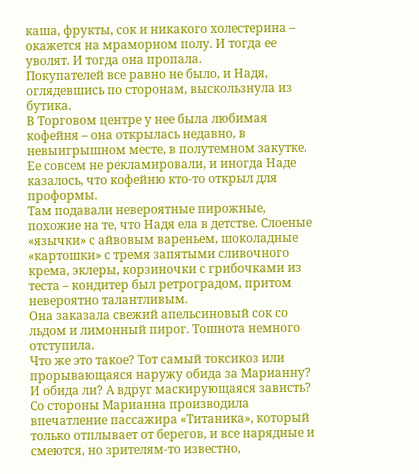каша, фрукты, сок и никакого холестерина – окажется на мраморном полу. И тогда ее уволят. И тогда она пропала.
Покупателей все равно не было, и Надя, оглядевшись по сторонам, выскользнула из бутика.
В Торговом центре у нее была любимая кофейня – она открылась недавно, в невыигрышном месте, в полутемном закутке. Ее совсем не рекламировали, и иногда Наде казалось, что кофейню кто-то открыл для проформы.
Там подавали невероятные пирожные, похожие на те, что Надя ела в детстве. Слоеные «язычки» с айвовым вареньем, шоколадные «картошки» с тремя запятыми сливочного крема, эклеры, корзиночки с грибочками из теста – кондитер был ретроградом, притом невероятно талантливым.
Она заказала свежий апельсиновый сок со льдом и лимонный пирог. Тошнота немного отступила.
Что же это такое? Тот самый токсикоз или прорывающаяся наружу обида за Марианну? И обида ли? А вдруг маскирующаяся зависть?
Со стороны Марианна производила впечатление пассажира «Титаника», который только отплывает от берегов, и все нарядные и смеются, но зрителям-то известно,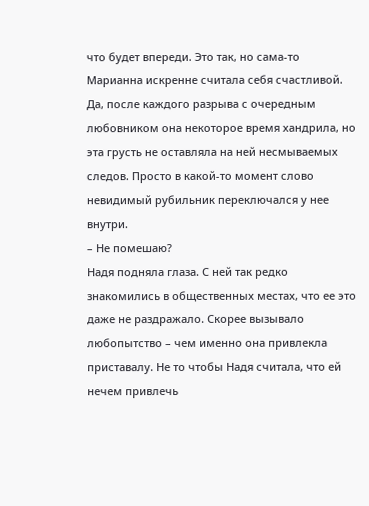что будет впереди. Это так, но сама-то Марианна искренне считала себя счастливой. Да, после каждого разрыва с очередным любовником она некоторое время хандрила, но эта грусть не оставляла на ней несмываемых следов. Просто в какой-то момент слово невидимый рубильник переключался у нее внутри.
– Не помешаю?
Надя подняла глаза. С ней так редко знакомились в общественных местах, что ее это даже не раздражало. Скорее вызывало любопытство – чем именно она привлекла приставалу. Не то чтобы Надя считала, что ей нечем привлечь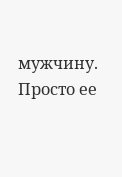мужчину. Просто ее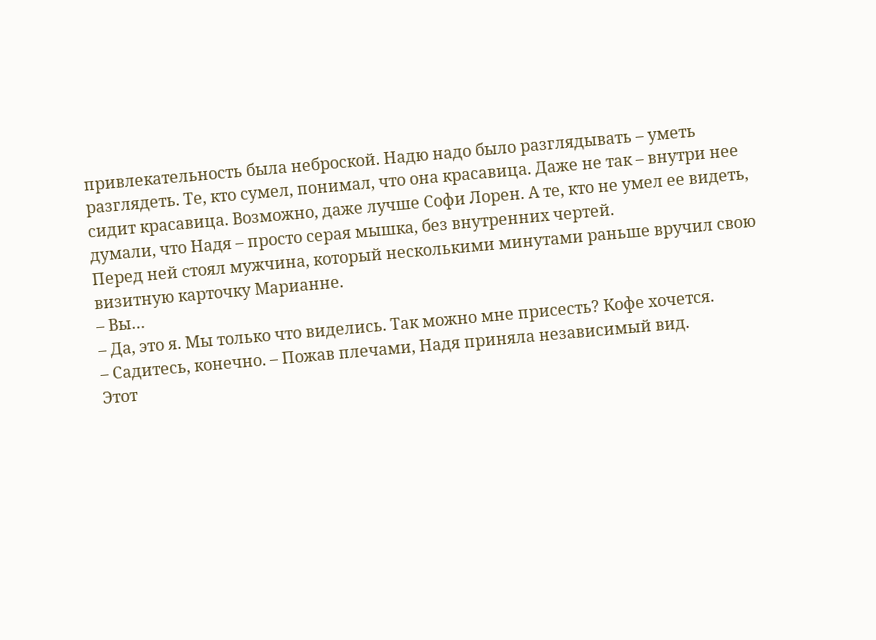привлекательность была неброской. Надю надо было разглядывать – уметь разглядеть. Те, кто сумел, понимал, что она красавица. Даже не так – внутри нее сидит красавица. Возможно, даже лучше Софи Лорен. А те, кто не умел ее видеть, думали, что Надя – просто серая мышка, без внутренних чертей.
Перед ней стоял мужчина, который несколькими минутами раньше вручил свою визитную карточку Марианне.
– Вы…
– Да, это я. Мы только что виделись. Так можно мне присесть? Кофе хочется.
– Садитесь, конечно. – Пожав плечами, Надя приняла независимый вид.
Этот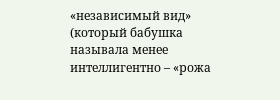«независимый вид» (который бабушка называла менее интеллигентно – «рожа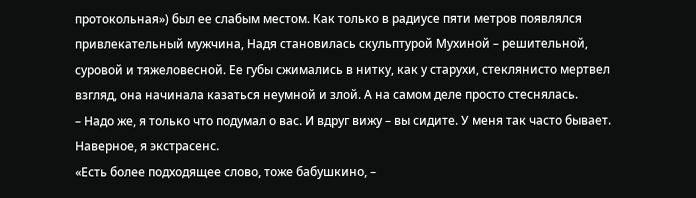протокольная») был ее слабым местом. Как только в радиусе пяти метров появлялся привлекательный мужчина, Надя становилась скульптурой Мухиной – решительной, суровой и тяжеловесной. Ее губы сжимались в нитку, как у старухи, стеклянисто мертвел взгляд, она начинала казаться неумной и злой. А на самом деле просто стеснялась.
– Надо же, я только что подумал о вас. И вдруг вижу – вы сидите. У меня так часто бывает. Наверное, я экстрасенс.
«Есть более подходящее слово, тоже бабушкино, –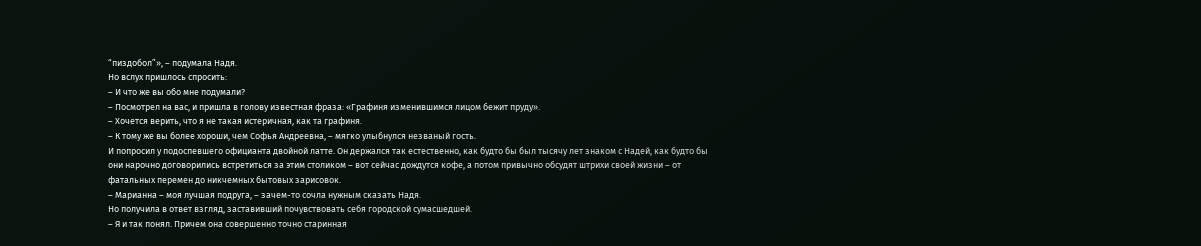“пиздобол”», – подумала Надя.
Но вслух пришлось спросить:
– И что же вы обо мне подумали?
– Посмотрел на вас, и пришла в голову известная фраза: «Графиня изменившимся лицом бежит пруду».
– Хочется верить, что я не такая истеричная, как та графиня.
– К тому же вы более хороши, чем Софья Андреевна, – мягко улыбнулся незваный гость.
И попросил у подоспевшего официанта двойной латте. Он держался так естественно, как будто бы был тысячу лет знаком с Надей, как будто бы они нарочно договорились встретиться за этим столиком – вот сейчас дождутся кофе, а потом привычно обсудят штрихи своей жизни – от фатальных перемен до никчемных бытовых зарисовок.
– Марианна – моя лучшая подруга, – зачем-то сочла нужным сказать Надя.
Но получила в ответ взгляд, заставивший почувствовать себя городской сумасшедшей.
– Я и так понял. Причем она совершенно точно старинная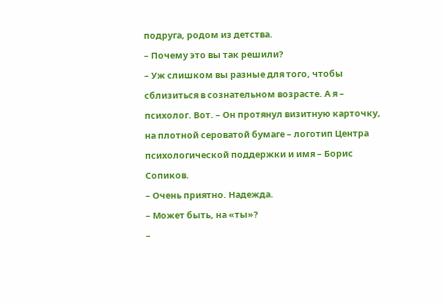подруга, родом из детства.
– Почему это вы так решили?
– Уж слишком вы разные для того, чтобы сблизиться в сознательном возрасте. А я – психолог. Вот. – Он протянул визитную карточку, на плотной сероватой бумаге – логотип Центра психологической поддержки и имя – Борис Сопиков.
– Очень приятно. Надежда.
– Может быть, на «ты»?
–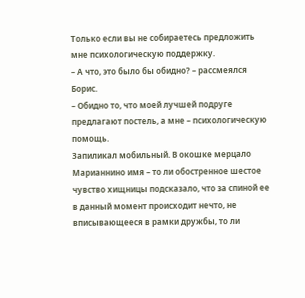Только если вы не собираетесь предложить мне психологическую поддержку.
– А что, это было бы обидно? – рассмеялся Борис.
– Обидно то, что моей лучшей подруге предлагают постель, а мне – психологическую помощь.
Запиликал мобильный. В окошке мерцало Марианнино имя – то ли обостренное шестое чувство хищницы подсказало, что за спиной ее в данный момент происходит нечто, не вписывающееся в рамки дружбы, то ли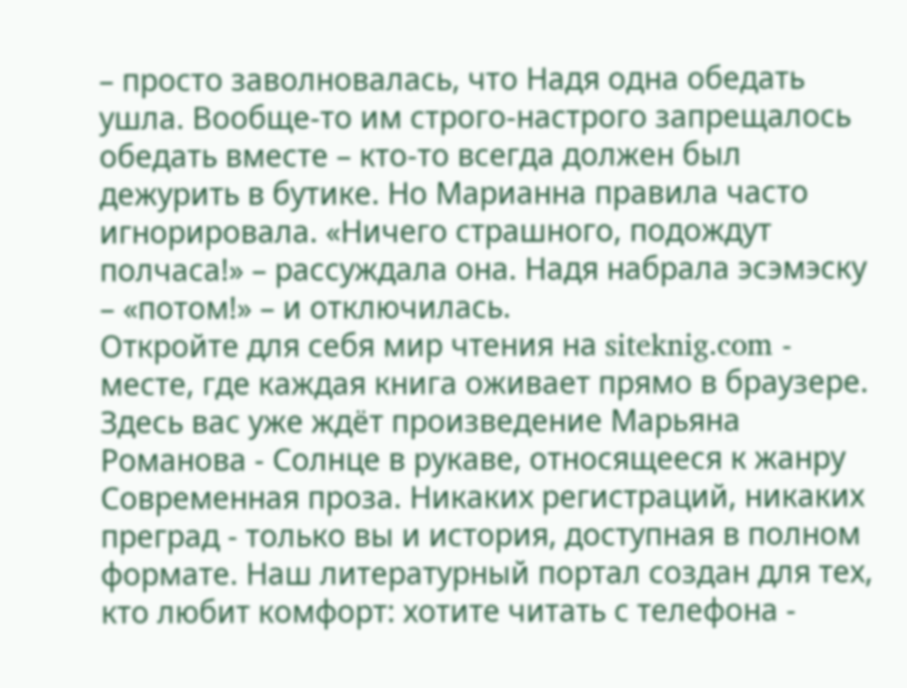– просто заволновалась, что Надя одна обедать ушла. Вообще-то им строго-настрого запрещалось обедать вместе – кто-то всегда должен был дежурить в бутике. Но Марианна правила часто игнорировала. «Ничего страшного, подождут полчаса!» – рассуждала она. Надя набрала эсэмэску – «потом!» – и отключилась.
Откройте для себя мир чтения на siteknig.com - месте, где каждая книга оживает прямо в браузере. Здесь вас уже ждёт произведение Марьяна Романова - Солнце в рукаве, относящееся к жанру Современная проза. Никаких регистраций, никаких преград - только вы и история, доступная в полном формате. Наш литературный портал создан для тех, кто любит комфорт: хотите читать с телефона -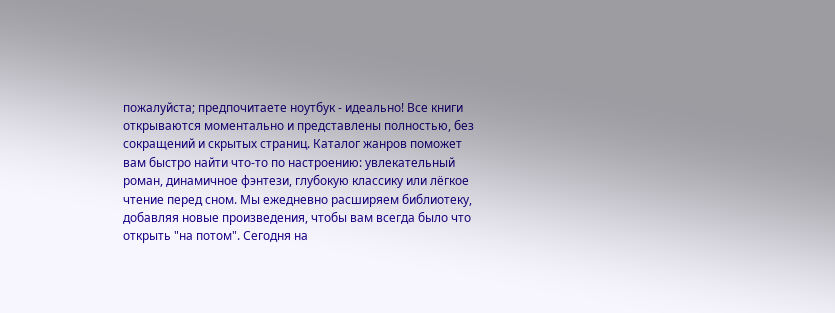пожалуйста; предпочитаете ноутбук - идеально! Все книги открываются моментально и представлены полностью, без сокращений и скрытых страниц. Каталог жанров поможет вам быстро найти что-то по настроению: увлекательный роман, динамичное фэнтези, глубокую классику или лёгкое чтение перед сном. Мы ежедневно расширяем библиотеку, добавляя новые произведения, чтобы вам всегда было что открыть "на потом". Сегодня на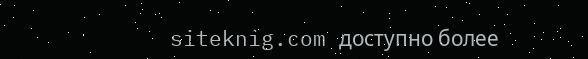siteknig.com доступно более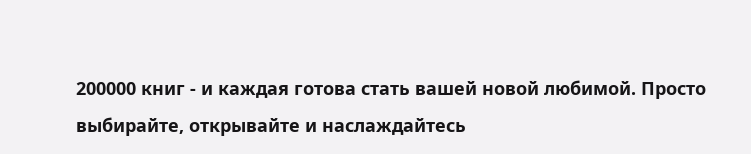200000 книг - и каждая готова стать вашей новой любимой. Просто выбирайте, открывайте и наслаждайтесь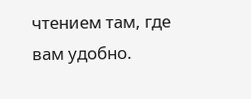чтением там, где вам удобно.